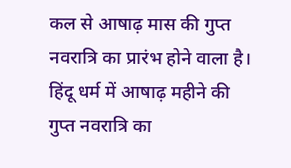कल से आषाढ़ मास की गुप्त नवरात्रि का प्रारंभ होने वाला है। हिंदू धर्म में आषाढ़ महीने की गुप्त नवरात्रि का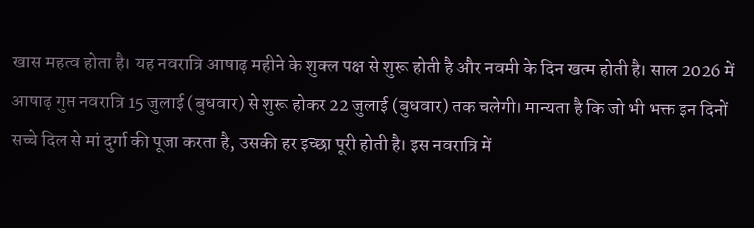खास महत्व होता है। यह नवरात्रि आषाढ़ महीने के शुक्ल पक्ष से शुरू होती है और नवमी के दिन खत्म होती है। साल 2026 में आषाढ़ गुप्त नवरात्रि 15 जुलाई (बुधवार) से शुरू होकर 22 जुलाई (बुधवार) तक चलेगी। मान्यता है कि जो भी भक्त इन दिनों सच्चे दिल से मां दुर्गा की पूजा करता है, उसकी हर इच्छा पूरी होती है। इस नवरात्रि में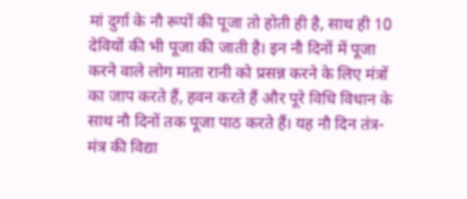मां दुर्गा के नौ रूपों की पूजा तो होती ही है, साथ ही 10 देवियों की भी पूजा की जाती है। इन नौ दिनों में पूजा करने वाले लोग माता रानी को प्रसन्न करने के लिए मंत्रों का जाप करते हैं, हवन करते हैं और पूरे विधि विधान के साथ नौ दिनों तक पूजा पाठ करते हैं। यह नौ दिन तंत्र-मंत्र की विद्या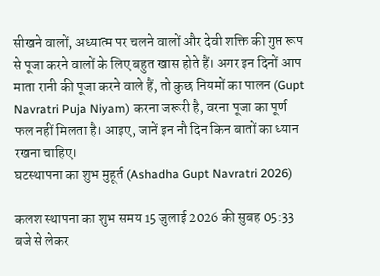सीखने वालों, अध्यात्म पर चलने वालों और देवी शक्ति की गुप्त रूप से पूजा करने वालों के लिए बहुत खास होते हैं। अगर इन दिनों आप माता रानी की पूजा करने वाले हैं, तो कुछ नियमों का पालन (Gupt Navratri Puja Niyam) करना जरूरी है, वरना पूजा का पूर्ण फल नहीं मिलता है। आइए, जानें इन नौ दिन किन बातों का ध्यान रखना चाहिए।
घटस्थापना का शुभ मुहूर्त (Ashadha Gupt Navratri 2026)

कलश स्थापना का शुभ समय 15 जुलाई 2026 की सुबह 05:33 बजे से लेकर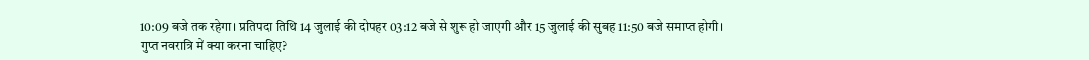10:09 बजे तक रहेगा। प्रतिपदा तिथि 14 जुलाई की दोपहर 03:12 बजे से शुरू हो जाएगी और 15 जुलाई की सुबह 11:50 बजे समाप्त होगी।
गुप्त नवरात्रि में क्या करना चाहिए?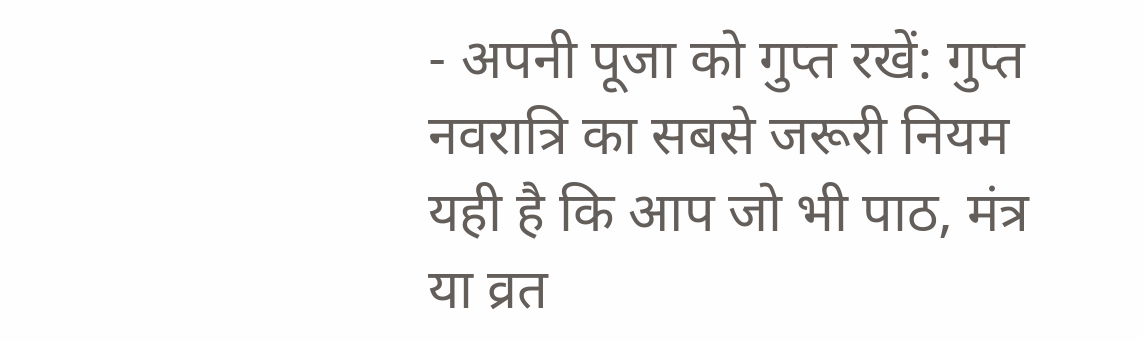- अपनी पूजा को गुप्त रखें: गुप्त नवरात्रि का सबसे जरूरी नियम यही है कि आप जो भी पाठ, मंत्र या व्रत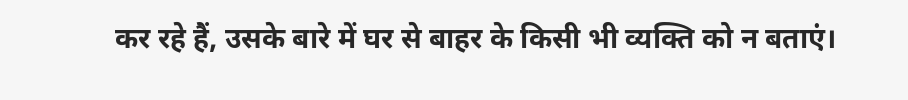कर रहे हैं, उसके बारे में घर से बाहर के किसी भी व्यक्ति को न बताएं।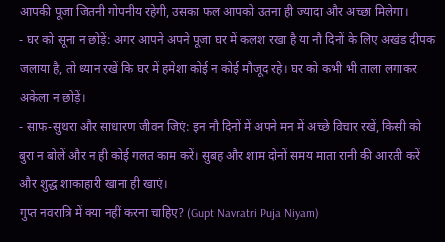आपकी पूजा जितनी गोपनीय रहेगी, उसका फल आपको उतना ही ज्यादा और अच्छा मिलेगा।
- घर को सूना न छोड़ें: अगर आपने अपने पूजा घर में कलश रखा है या नौ दिनों के लिए अखंड दीपक जलाया है, तो ध्यान रखें कि घर में हमेशा कोई न कोई मौजूद रहे। घर को कभी भी ताला लगाकर अकेला न छोड़ें।
- साफ-सुथरा और साधारण जीवन जिएं: इन नौ दिनों में अपने मन में अच्छे विचार रखें, किसी को बुरा न बोलें और न ही कोई गलत काम करें। सुबह और शाम दोनों समय माता रानी की आरती करें और शुद्ध शाकाहारी खाना ही खाएं।
गुप्त नवरात्रि में क्या नहीं करना चाहिए? (Gupt Navratri Puja Niyam)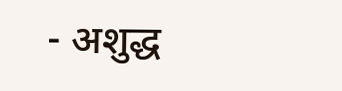- अशुद्ध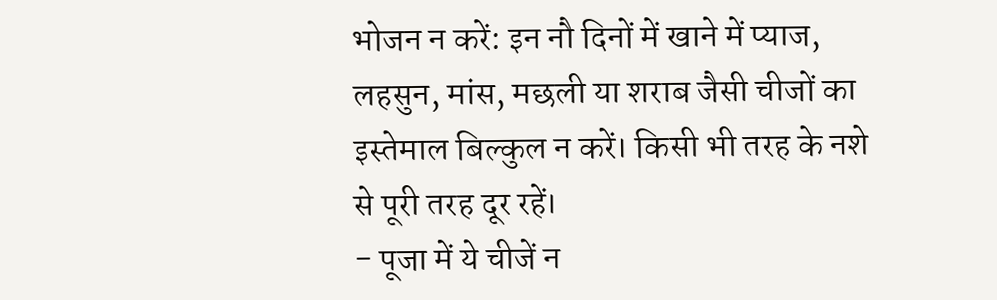भोजन न करें: इन नौ दिनों में खाने में प्याज, लहसुन, मांस, मछली या शराब जैसी चीजों का इस्तेमाल बिल्कुल न करें। किसी भी तरह के नशे से पूरी तरह दूर रहें।
- पूजा में ये चीजें न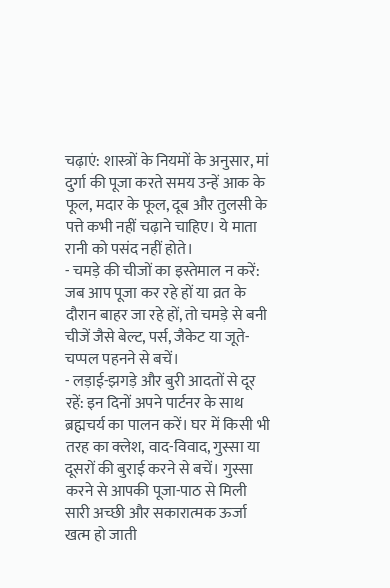चढ़ाएं: शास्त्रों के नियमों के अनुसार, मां दुर्गा की पूजा करते समय उन्हें आक के फूल, मदार के फूल, दूब और तुलसी के पत्ते कभी नहीं चढ़ाने चाहिए। ये माता रानी को पसंद नहीं होते।
- चमड़े की चीजों का इस्तेमाल न करें: जब आप पूजा कर रहे हों या व्रत के दौरान बाहर जा रहे हों, तो चमड़े से बनी चीजें जैसे बेल्ट, पर्स, जैकेट या जूते-चप्पल पहनने से बचें।
- लड़ाई-झगड़े और बुरी आदतों से दूर रहें: इन दिनों अपने पार्टनर के साथ ब्रह्मचर्य का पालन करें। घर में किसी भी तरह का क्लेश, वाद-विवाद, गुस्सा या दूसरों की बुराई करने से बचें। गुस्सा करने से आपकी पूजा-पाठ से मिली सारी अच्छी और सकारात्मक ऊर्जा खत्म हो जाती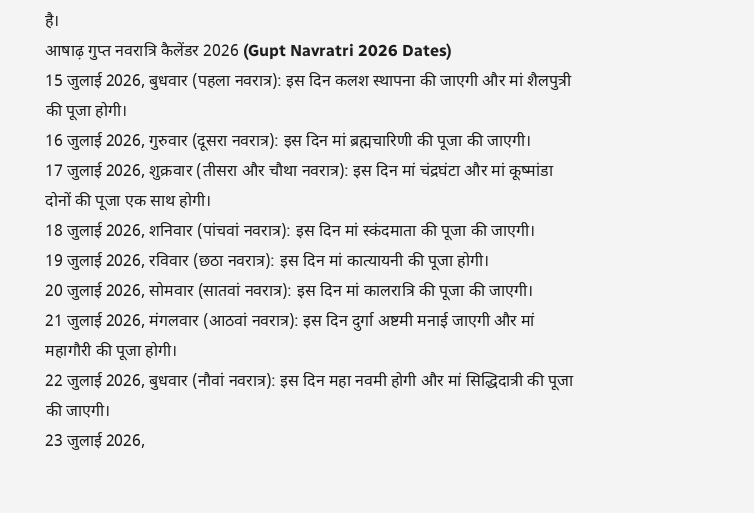है।
आषाढ़ गुप्त नवरात्रि कैलेंडर 2026 (Gupt Navratri 2026 Dates)
15 जुलाई 2026, बुधवार (पहला नवरात्र): इस दिन कलश स्थापना की जाएगी और मां शैलपुत्री की पूजा होगी।
16 जुलाई 2026, गुरुवार (दूसरा नवरात्र): इस दिन मां ब्रह्मचारिणी की पूजा की जाएगी।
17 जुलाई 2026, शुक्रवार (तीसरा और चौथा नवरात्र): इस दिन मां चंद्रघंटा और मां कूष्मांडा दोनों की पूजा एक साथ होगी।
18 जुलाई 2026, शनिवार (पांचवां नवरात्र): इस दिन मां स्कंदमाता की पूजा की जाएगी।
19 जुलाई 2026, रविवार (छठा नवरात्र): इस दिन मां कात्यायनी की पूजा होगी।
20 जुलाई 2026, सोमवार (सातवां नवरात्र): इस दिन मां कालरात्रि की पूजा की जाएगी।
21 जुलाई 2026, मंगलवार (आठवां नवरात्र): इस दिन दुर्गा अष्टमी मनाई जाएगी और मां महागौरी की पूजा होगी।
22 जुलाई 2026, बुधवार (नौवां नवरात्र): इस दिन महा नवमी होगी और मां सिद्धिदात्री की पूजा की जाएगी।
23 जुलाई 2026,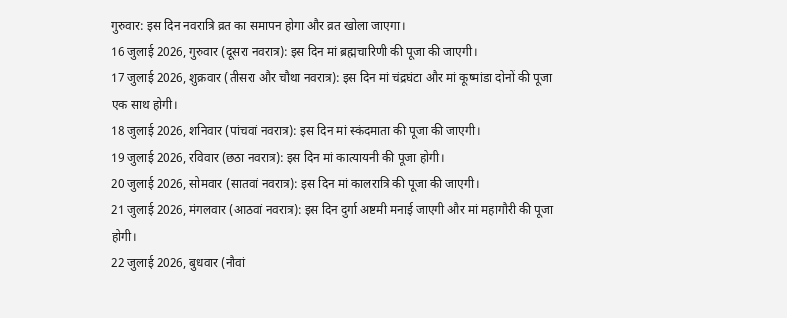गुरुवार: इस दिन नवरात्रि व्रत का समापन होगा और व्रत खोला जाएगा।
16 जुलाई 2026, गुरुवार (दूसरा नवरात्र): इस दिन मां ब्रह्मचारिणी की पूजा की जाएगी।
17 जुलाई 2026, शुक्रवार (तीसरा और चौथा नवरात्र): इस दिन मां चंद्रघंटा और मां कूष्मांडा दोनों की पूजा एक साथ होगी।
18 जुलाई 2026, शनिवार (पांचवां नवरात्र): इस दिन मां स्कंदमाता की पूजा की जाएगी।
19 जुलाई 2026, रविवार (छठा नवरात्र): इस दिन मां कात्यायनी की पूजा होगी।
20 जुलाई 2026, सोमवार (सातवां नवरात्र): इस दिन मां कालरात्रि की पूजा की जाएगी।
21 जुलाई 2026, मंगलवार (आठवां नवरात्र): इस दिन दुर्गा अष्टमी मनाई जाएगी और मां महागौरी की पूजा होगी।
22 जुलाई 2026, बुधवार (नौवां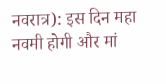नवरात्र): इस दिन महा नवमी होगी और मां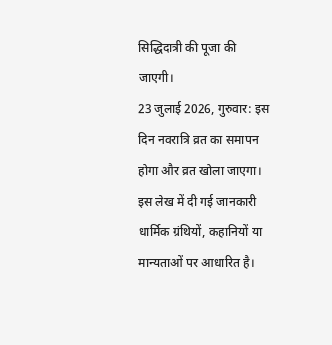सिद्धिदात्री की पूजा की जाएगी।
23 जुलाई 2026, गुरुवार: इस दिन नवरात्रि व्रत का समापन होगा और व्रत खोला जाएगा।
इस लेख में दी गई जानकारी धार्मिक ग्रंथियों, कहानियों या मान्यताओं पर आधारित है।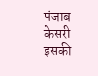पंजाब केसरी इसकी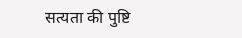सत्यता की पुष्टि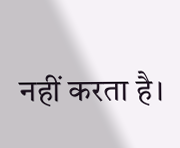नहीं करता है।